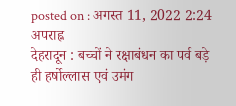posted on : अगस्त 11, 2022 2:24 अपराह्न
देहरादून : बच्चों ने रक्षाबंधन का पर्व बड़े ही हर्षोल्लास एवं उमंग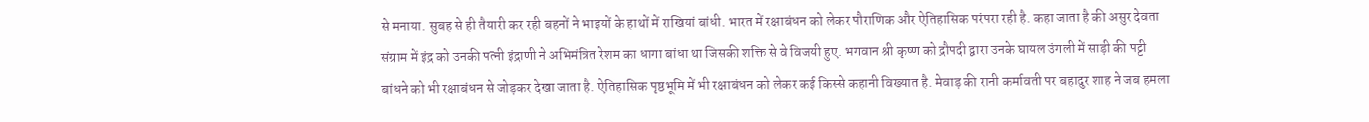से मनाया. सुबह से ही तैयारी कर रही बहनों ने भाइयों के हाथों में राखियां बांधी. भारत में रक्षाबंधन को लेकर पौराणिक और ऐतिहासिक परंपरा रही है. कहा जाता है की असुर देवता संग्राम में इंद्र को उनकी पत्नी इंद्राणी ने अभिमंत्रित रेशम का धागा बांधा था जिसकी शक्ति से वे विजयी हुए. भगवान श्री कृष्ण को द्रौपदी द्वारा उनके घायल उंगली में साड़ी की पट्टी बांधने को भी रक्षाबंधन से जोड़कर देखा जाता है. ऐतिहासिक पृष्ठभूमि में भी रक्षाबंधन को लेकर कई किस्से कहानी विख्यात है. मेवाड़ की रानी कर्मावती पर बहादुर शाह ने जब हमला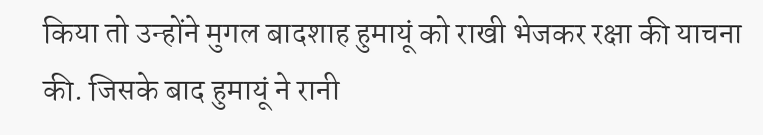किया तो उन्होंने मुगल बादशाह हुमायूं को राखी भेजकर रक्षा की याचना की. जिसके बाद हुमायूं ने रानी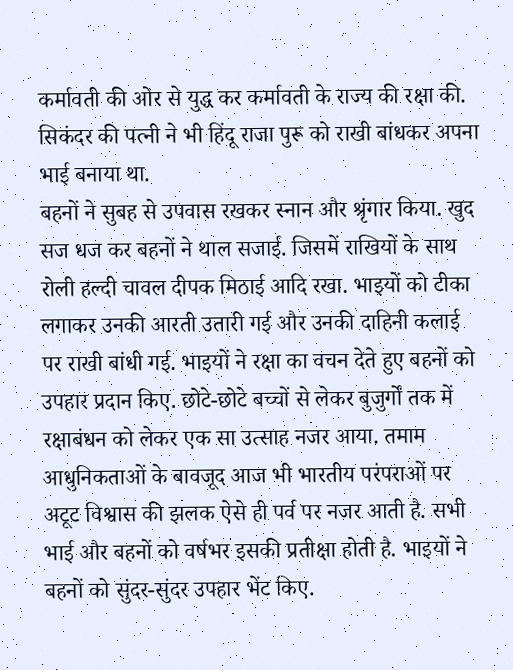कर्मावती की ओर से युद्ध कर कर्मावती के राज्य की रक्षा की. सिकंदर की पत्नी ने भी हिंदू राजा पुरू को राखी बांधकर अपना भाई बनाया था.
बहनों ने सुबह से उपवास रखकर स्नान और श्रृंगार किया. खुद सज धज कर बहनों ने थाल सजाई. जिसमें राखियों के साथ रोली हल्दी चावल दीपक मिठाई आदि रखा. भाइयों को टीका लगाकर उनकी आरती उतारी गई और उनकी दाहिनी कलाई पर राखी बांधी गई. भाइयों ने रक्षा का वचन देते हुए बहनों को उपहार प्रदान किए. छोटे-छोटे बच्चों से लेकर बुजुर्गों तक में रक्षाबंधन को लेकर एक सा उत्साह नजर आया. तमाम आधुनिकताओं के बावजूद आज भी भारतीय परंपराओं पर अटूट विश्वास की झलक ऐसे ही पर्व पर नजर आती है. सभी भाई और बहनों को वर्षभर इसकी प्रतीक्षा होती है. भाइयों ने बहनों को सुंदर-सुंदर उपहार भेंट किए.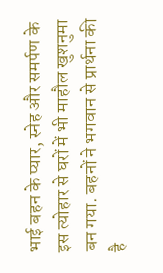भाई बहन के प्यार, स्नेह और समर्पण के इस त्योहार से घरों में भी माहौल खुशनुमा बन गया. बहनों ने भगवान से प्रार्थना की है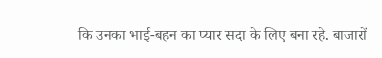कि उनका भाई-बहन का प्यार सदा के लिए बना रहे. बाजारों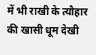में भी राखी के त्यौहार की खासी धूम देखी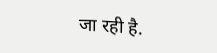जा रही है.